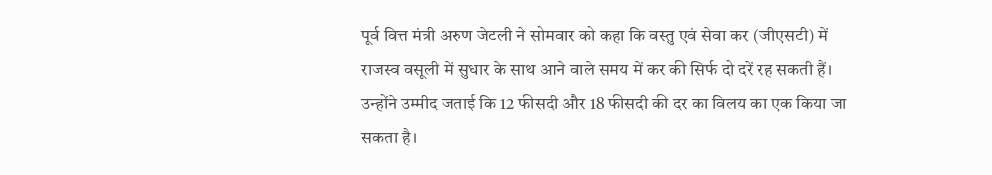पूर्व वित्त मंत्री अरुण जेटली ने सोमवार को कहा कि वस्तु एवं सेवा कर (जीएसटी) में राजस्व वसूली में सुधार के साथ आने वाले समय में कर की सिर्फ दो दरें रह सकती हैं। उन्होंने उम्मीद जताई कि 12 फीसदी और 18 फीसदी की दर का विलय का एक किया जा सकता है।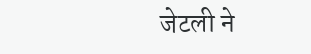जेटली ने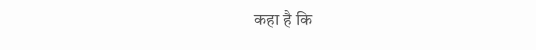कहा है कि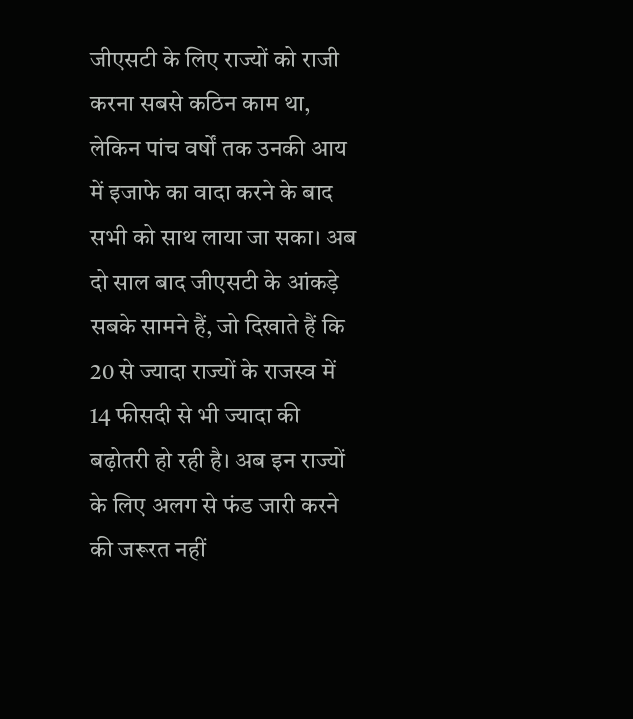जीएसटी के लिए राज्यों को राजी करना सबसे कठिन काम था, लेकिन पांच वर्षों तक उनकी आय में इजाफे का वादा करने के बाद सभी को साथ लाया जा सका। अब दो साल बाद जीएसटी के आंकड़े सबके सामने हैं, जो दिखाते हैं कि 20 से ज्यादा राज्यों के राजस्व में 14 फीसदी से भी ज्यादा की बढ़ोतरी हो रही है। अब इन राज्यों के लिए अलग से फंड जारी करने की जरूरत नहीं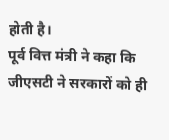होती है।
पूर्व वित्त मंत्री ने कहा कि जीएसटी ने सरकारों को ही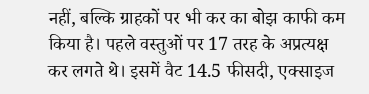नहीं, बल्कि ग्राहकों पर भी कर का बोझ काफी कम किया है। पहले वस्तुओं पर 17 तरह के अप्रत्यक्ष कर लगते थे। इसमें वैट 14.5 फीसदी, एक्साइज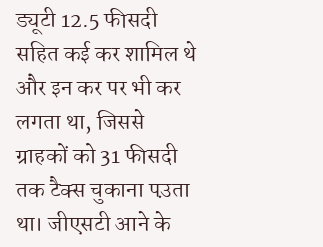ड्यूटी 12.5 फीसदी सहित कई कर शामिल थे और इन कर पर भी कर लगता था, जिससे ग्राहकों को 31 फीसदी तक टैक्स चुकाना पउ़ता था। जीएसटी आने के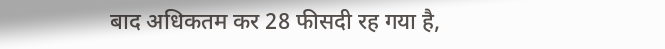बाद अधिकतम कर 28 फीसदी रह गया है,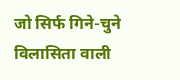जो सिर्फ गिने-चुने विलासिता वाली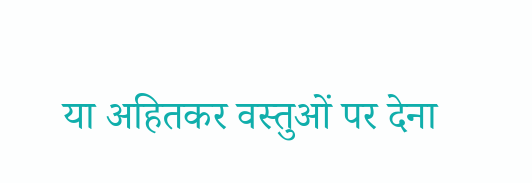या अहितकर वस्तुओं पर देना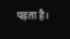पड़ता है।